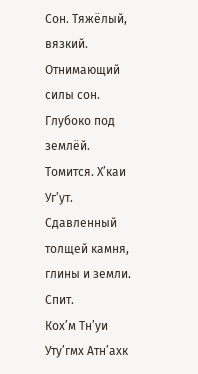Сон. Тяжёлый, вязкий. Отнимающий силы сон. Глубоко под землёй. Томится. Х’каи Уг’ут. Сдавленный толщей камня, глины и земли. Спит.
Кох’м Тн’уи Уту’гмх Атн’ахк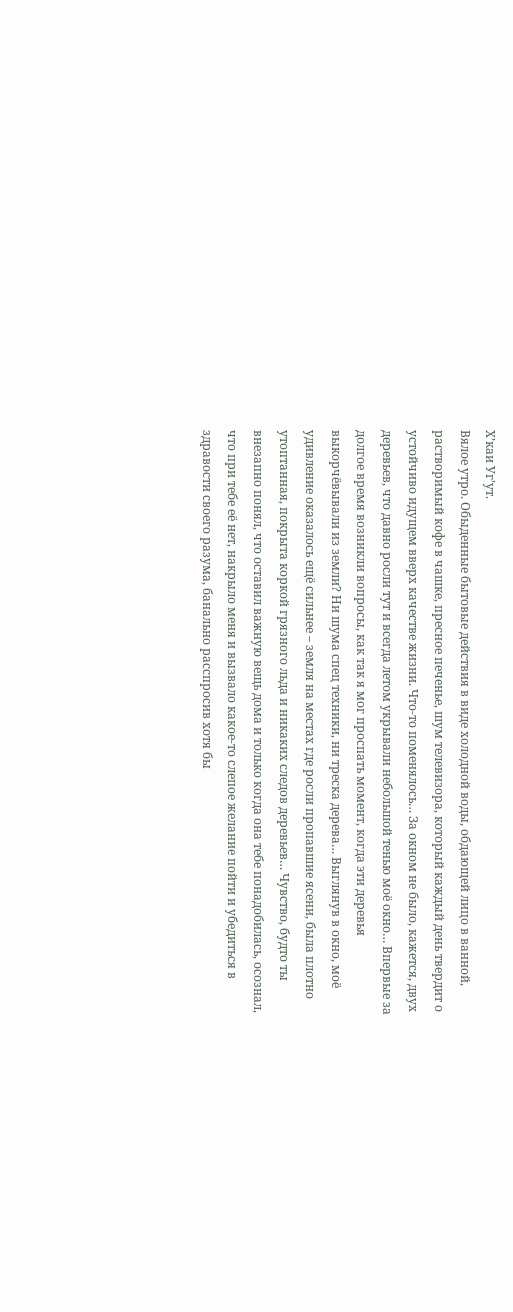Х’каи Уг’ут.
Вялое утро. Обыденные бытовые действия в виде холодной воды, обдающей лицо в ванной, растворимый кофе в чашке, пресное печенье, шум телевизора, который каждый день твердит о устойчиво идущем вверх качестве жизни. Что-то поменялось… За окном не было, кажется, двух деревьев, что давно росли тут и всегда летом укрывали небольшой тенью моё окно… Впервые за долгое время возникли вопросы, как так я мог проспать момент, когда эти деревья выкорчёвывали из земли? Ни шума спец техники, ни треска дерева… Выглянув в окно, моё удивление оказалось ещё сильнее – земля на местах где росли пропавшие ясени, была плотно утоптанная, покрыта коркой грязного льда и никаких следов деревьев… Чувство, будто ты внезапно понял, что оставил важную вещь дома и только когда она тебе понадобилась, осознал, что при тебе её нет, накрыло меня и вызвало какое-то слепое желание пойти и убедиться в здравости своего разума, банально расспросив хотя бы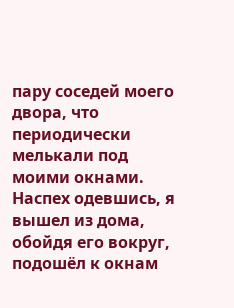пару соседей моего двора, что периодически мелькали под моими окнами.
Наспех одевшись, я вышел из дома, обойдя его вокруг, подошёл к окнам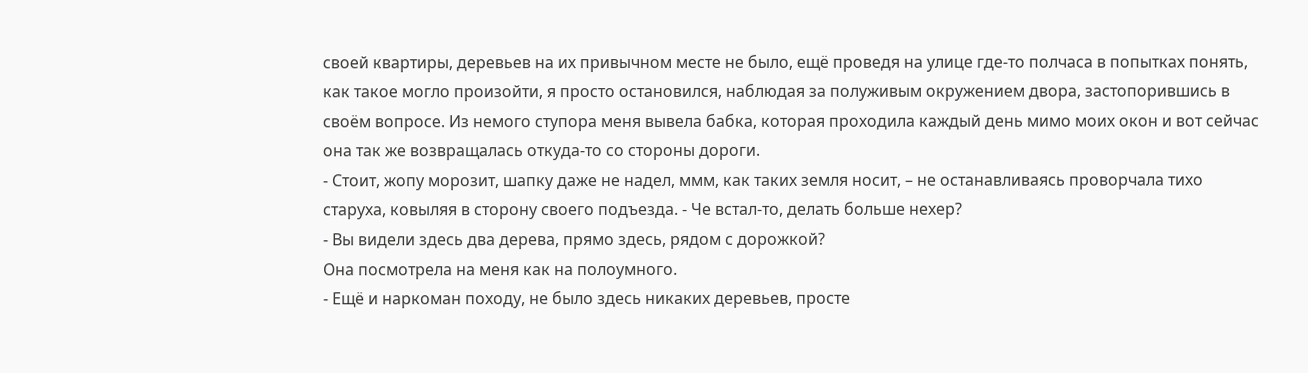своей квартиры, деревьев на их привычном месте не было, ещё проведя на улице где-то полчаса в попытках понять, как такое могло произойти, я просто остановился, наблюдая за полуживым окружением двора, застопорившись в своём вопросе. Из немого ступора меня вывела бабка, которая проходила каждый день мимо моих окон и вот сейчас она так же возвращалась откуда-то со стороны дороги.
- Стоит, жопу морозит, шапку даже не надел, ммм, как таких земля носит, – не останавливаясь проворчала тихо старуха, ковыляя в сторону своего подъезда. - Че встал-то, делать больше нехер?
- Вы видели здесь два дерева, прямо здесь, рядом с дорожкой?
Она посмотрела на меня как на полоумного.
- Ещё и наркоман походу, не было здесь никаких деревьев, просте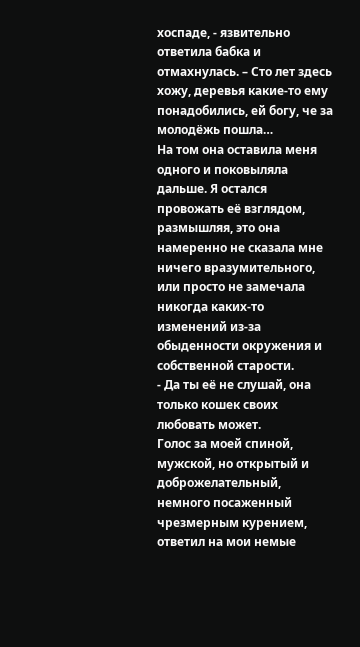хоспаде, - язвительно ответила бабка и отмахнулась. – Сто лет здесь хожу, деревья какие-то ему понадобились, ей богу, че за молодёжь пошла…
На том она оставила меня одного и поковыляла дальше. Я остался провожать её взглядом, размышляя, это она намеренно не сказала мне ничего вразумительного, или просто не замечала никогда каких-то изменений из-за обыденности окружения и собственной старости.
- Да ты её не слушай, она только кошек своих любовать может.
Голос за моей спиной, мужской, но открытый и доброжелательный, немного посаженный чрезмерным курением, ответил на мои немые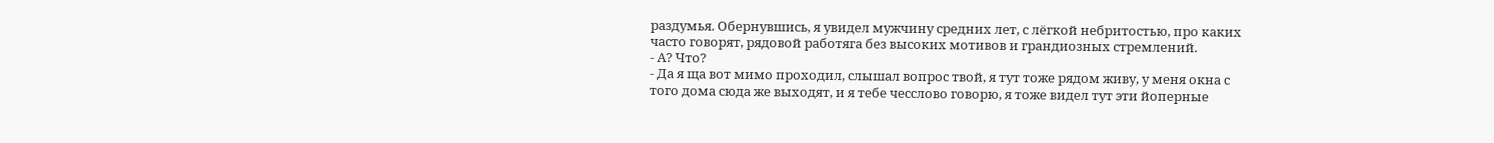раздумья. Обернувшись, я увидел мужчину средних лет, с лёгкой небритостью, про каких часто говорят, рядовой работяга без высоких мотивов и грандиозных стремлений.
- А? Что?
- Да я ща вот мимо проходил, слышал вопрос твой, я тут тоже рядом живу, у меня окна с того дома сюда же выходят, и я тебе чесслово говорю, я тоже видел тут эти йоперные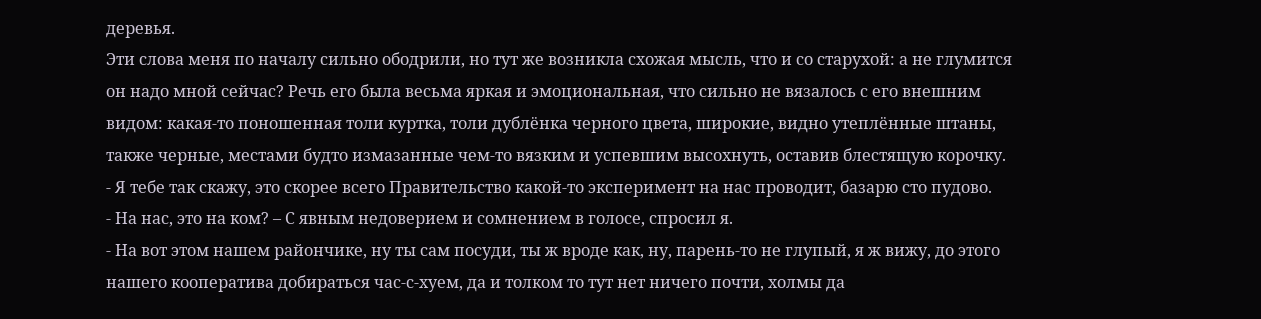деревья.
Эти слова меня по началу сильно ободрили, но тут же возникла схожая мысль, что и со старухой: а не глумится он надо мной сейчас? Речь его была весьма яркая и эмоциональная, что сильно не вязалось с его внешним видом: какая-то поношенная толи куртка, толи дублёнка черного цвета, широкие, видно утеплённые штаны, также черные, местами будто измазанные чем-то вязким и успевшим высохнуть, оставив блестящую корочку.
- Я тебе так скажу, это скорее всего Правительство какой-то эксперимент на нас проводит, базарю сто пудово.
- На нас, это на ком? – С явным недоверием и сомнением в голосе, спросил я.
- На вот этом нашем райончике, ну ты сам посуди, ты ж вроде как, ну, парень-то не глупый, я ж вижу, до этого нашего кооператива добираться час-с-хуем, да и толком то тут нет ничего почти, холмы да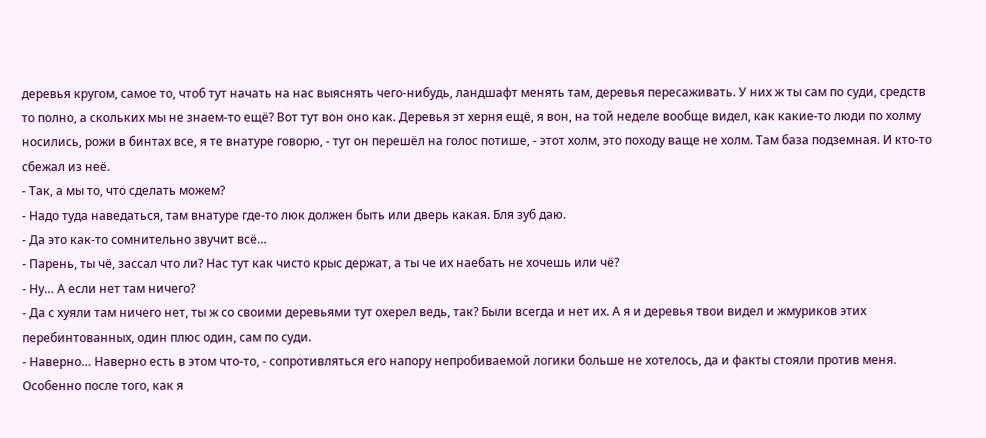деревья кругом, самое то, чтоб тут начать на нас выяснять чего-нибудь, ландшафт менять там, деревья пересаживать. У них ж ты сам по суди, средств то полно, а скольких мы не знаем-то ещё? Вот тут вон оно как. Деревья эт херня ещё, я вон, на той неделе вообще видел, как какие-то люди по холму носились, рожи в бинтах все, я те внатуре говорю, - тут он перешёл на голос потише, - этот холм, это походу ваще не холм. Там база подземная. И кто-то сбежал из неё.
- Так, а мы то, что сделать можем?
- Надо туда наведаться, там внатуре где-то люк должен быть или дверь какая. Бля зуб даю.
- Да это как-то сомнительно звучит всё…
- Парень, ты чё, зассал что ли? Нас тут как чисто крыс держат, а ты че их наебать не хочешь или чё?
- Ну… А если нет там ничего?
- Да с хуяли там ничего нет, ты ж со своими деревьями тут охерел ведь, так? Были всегда и нет их. А я и деревья твои видел и жмуриков этих перебинтованных, один плюс один, сам по суди.
- Наверно… Наверно есть в этом что-то, - сопротивляться его напору непробиваемой логики больше не хотелось, да и факты стояли против меня. Особенно после того, как я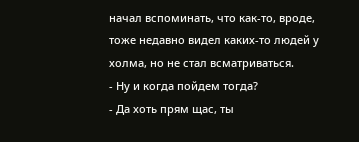начал вспоминать, что как-то, вроде, тоже недавно видел каких-то людей у холма, но не стал всматриваться.
- Ну и когда пойдем тогда?
- Да хоть прям щас, ты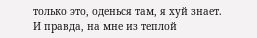только это, оденься там, я хуй знает.
И правда, на мне из теплой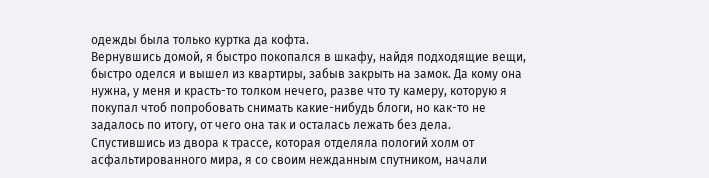одежды была только куртка да кофта.
Вернувшись домой, я быстро покопался в шкафу, найдя подходящие вещи, быстро оделся и вышел из квартиры, забыв закрыть на замок. Да кому она нужна, у меня и красть-то толком нечего, разве что ту камеру, которую я покупал чтоб попробовать снимать какие-нибудь блоги, но как-то не задалось по итогу, от чего она так и осталась лежать без дела.
Спустившись из двора к трассе, которая отделяла пологий холм от асфальтированного мира, я со своим нежданным спутником, начали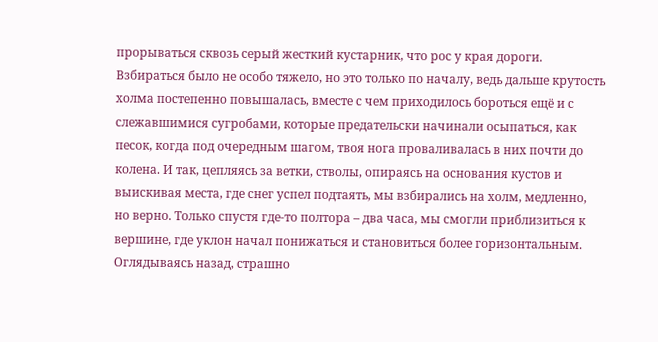прорываться сквозь серый жесткий кустарник, что рос у края дороги. Взбираться было не особо тяжело, но это только по началу, ведь дальше крутость холма постепенно повышалась, вместе с чем приходилось бороться ещё и с слежавшимися сугробами, которые предательски начинали осыпаться, как песок, когда под очередным шагом, твоя нога проваливалась в них почти до колена. И так, цепляясь за ветки, стволы, опираясь на основания кустов и выискивая места, где снег успел подтаять, мы взбирались на холм, медленно, но верно. Только спустя где-то полтора – два часа, мы смогли приблизиться к вершине, где уклон начал понижаться и становиться более горизонтальным. Оглядываясь назад, страшно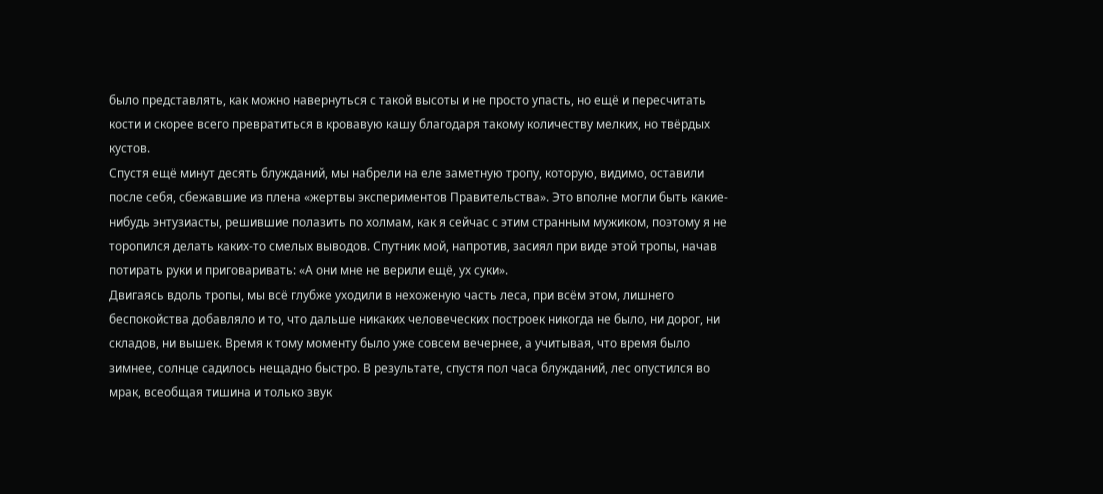было представлять, как можно навернуться с такой высоты и не просто упасть, но ещё и пересчитать кости и скорее всего превратиться в кровавую кашу благодаря такому количеству мелких, но твёрдых кустов.
Спустя ещё минут десять блужданий, мы набрели на еле заметную тропу, которую, видимо, оставили после себя, сбежавшие из плена «жертвы экспериментов Правительства». Это вполне могли быть какие-нибудь энтузиасты, решившие полазить по холмам, как я сейчас с этим странным мужиком, поэтому я не торопился делать каких-то смелых выводов. Спутник мой, напротив, засиял при виде этой тропы, начав потирать руки и приговаривать: «А они мне не верили ещё, ух суки».
Двигаясь вдоль тропы, мы всё глубже уходили в нехоженую часть леса, при всём этом, лишнего беспокойства добавляло и то, что дальше никаких человеческих построек никогда не было, ни дорог, ни складов, ни вышек. Время к тому моменту было уже совсем вечернее, а учитывая, что время было зимнее, солнце садилось нещадно быстро. В результате, спустя пол часа блужданий, лес опустился во мрак, всеобщая тишина и только звук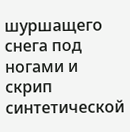шуршащего снега под ногами и скрип синтетической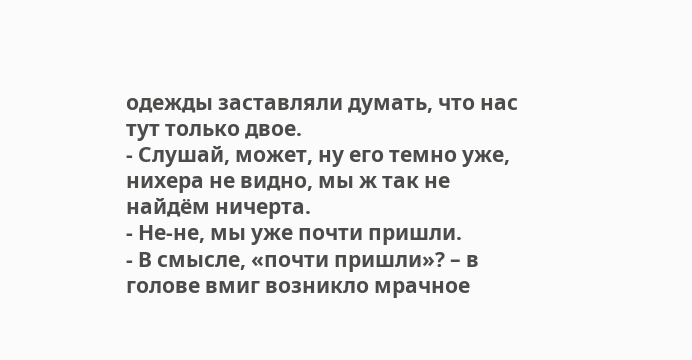одежды заставляли думать, что нас тут только двое.
- Слушай, может, ну его темно уже, нихера не видно, мы ж так не найдём ничерта.
- Не-не, мы уже почти пришли.
- В смысле, «почти пришли»? – в голове вмиг возникло мрачное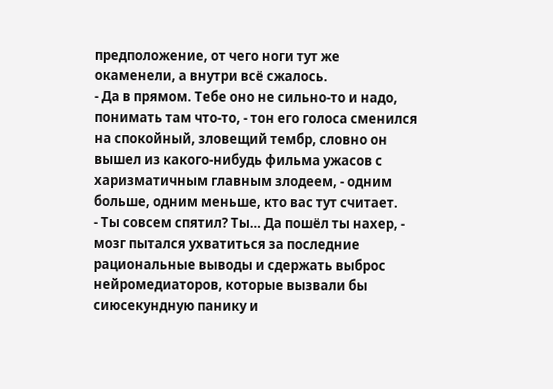предположение, от чего ноги тут же окаменели, а внутри всё сжалось.
- Да в прямом. Тебе оно не сильно-то и надо, понимать там что-то, - тон его голоса сменился на спокойный, зловещий тембр, словно он вышел из какого-нибудь фильма ужасов с харизматичным главным злодеем, - одним больше, одним меньше, кто вас тут считает.
- Ты совсем спятил? Ты… Да пошёл ты нахер, - мозг пытался ухватиться за последние рациональные выводы и сдержать выброс нейромедиаторов, которые вызвали бы сиюсекундную панику и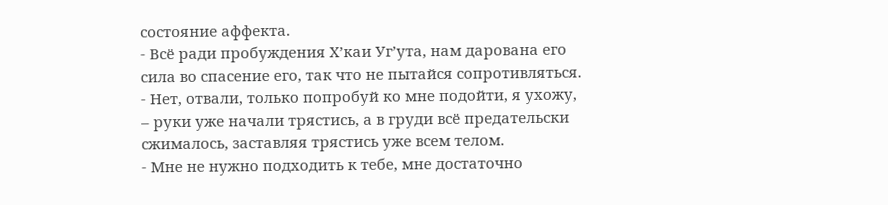состояние аффекта.
- Всё ради пробуждения Х’каи Уг’ута, нам дарована его сила во спасение его, так что не пытайся сопротивляться.
- Нет, отвали, только попробуй ко мне подойти, я ухожу, – руки уже начали трястись, а в груди всё предательски сжималось, заставляя трястись уже всем телом.
- Мне не нужно подходить к тебе, мне достаточно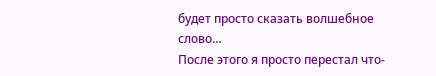будет просто сказать волшебное слово…
После этого я просто перестал что-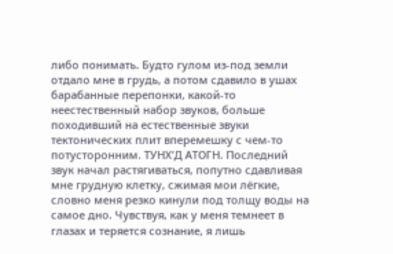либо понимать. Будто гулом из-под земли отдало мне в грудь, а потом сдавило в ушах барабанные перепонки, какой-то неестественный набор звуков, больше походивший на естественные звуки тектонических плит вперемешку с чем-то потусторонним. ТУНХ’Д АТОГН. Последний звук начал растягиваться, попутно сдавливая мне грудную клетку, сжимая мои лёгкие, словно меня резко кинули под толщу воды на самое дно. Чувствуя, как у меня темнеет в глазах и теряется сознание, я лишь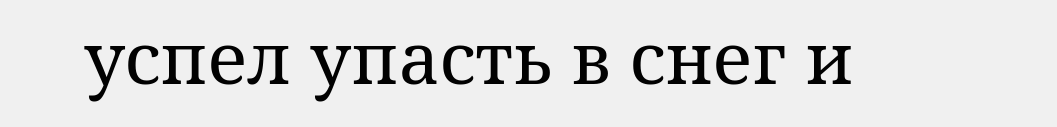успел упасть в снег и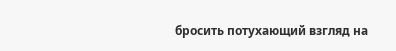бросить потухающий взгляд на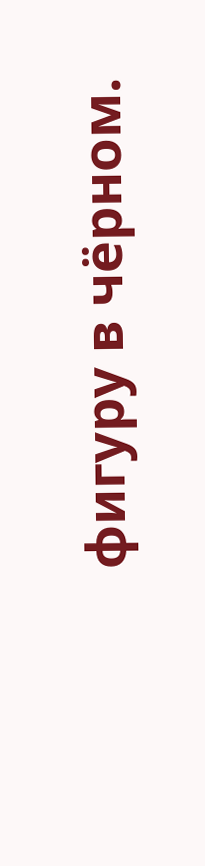фигуру в чёрном.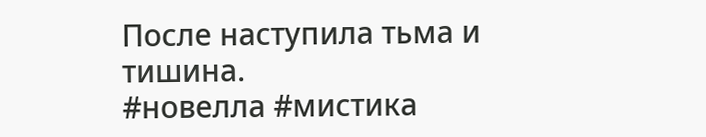После наступила тьма и тишина.
#новелла #мистика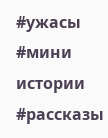#ужасы #мини истории #рассказы